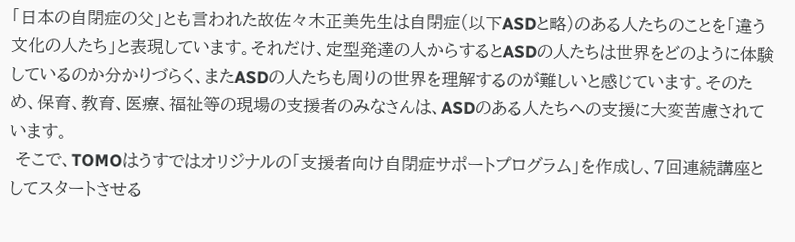「日本の自閉症の父」とも言われた故佐々木正美先生は自閉症(以下ASDと略)のある人たちのことを「違う文化の人たち」と表現しています。それだけ、定型発達の人からするとASDの人たちは世界をどのように体験しているのか分かりづらく、またASDの人たちも周りの世界を理解するのが難しいと感じています。そのため、保育、教育、医療、福祉等の現場の支援者のみなさんは、ASDのある人たちへの支援に大変苦慮されています。
 そこで、TOMOはうすではオリジナルの「支援者向け自閉症サポートプログラム」を作成し、7回連続講座としてスタートさせる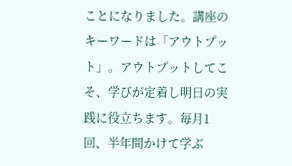ことになりました。講座のキーワードは「アウトプット」。アウトプットしてこそ、学びが定着し明日の実践に役立ちます。毎月1回、半年間かけて学ぶ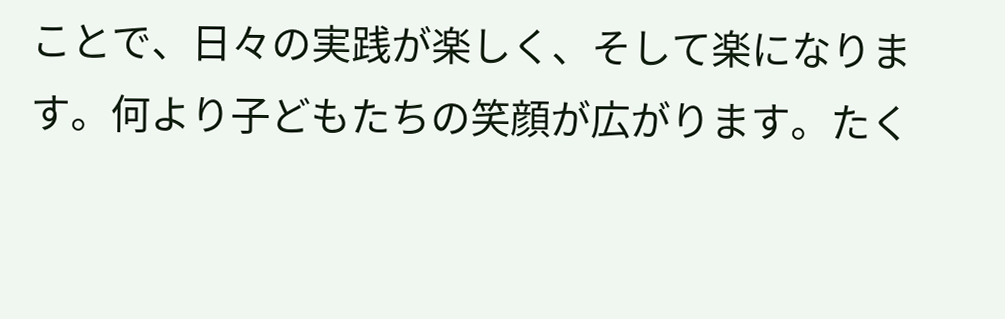ことで、日々の実践が楽しく、そして楽になります。何より子どもたちの笑顔が広がります。たく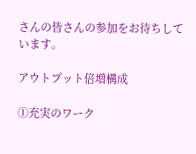さんの皆さんの参加をお待ちしています。

アウトプット倍増構成

①充実のワーク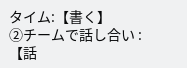タイム:【書く】
②チームで話し合い :【話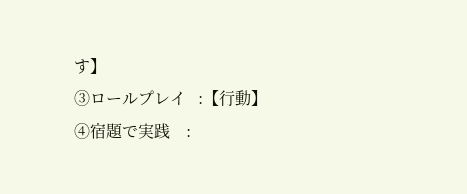す】
③ロールプレイ   :【行動】
④宿題で実践    :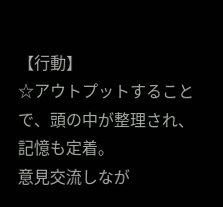【行動】
☆アウトプットすることで、頭の中が整理され、記憶も定着。
意見交流しなが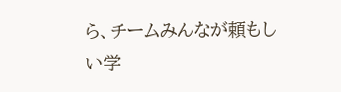ら、チームみんなが頼もしい学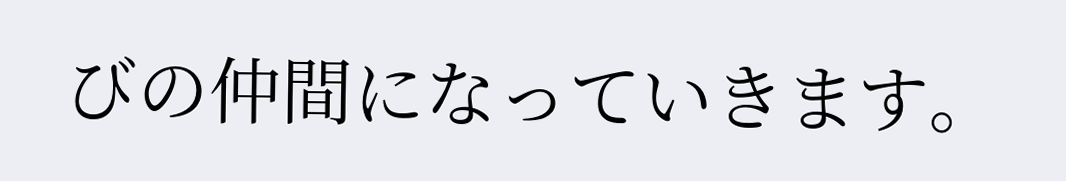びの仲間になっていきます。